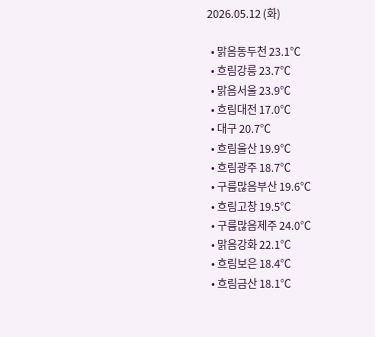2026.05.12 (화)

  • 맑음동두천 23.1℃
  • 흐림강릉 23.7℃
  • 맑음서울 23.9℃
  • 흐림대전 17.0℃
  • 대구 20.7℃
  • 흐림울산 19.9℃
  • 흐림광주 18.7℃
  • 구름많음부산 19.6℃
  • 흐림고창 19.5℃
  • 구름많음제주 24.0℃
  • 맑음강화 22.1℃
  • 흐림보은 18.4℃
  • 흐림금산 18.1℃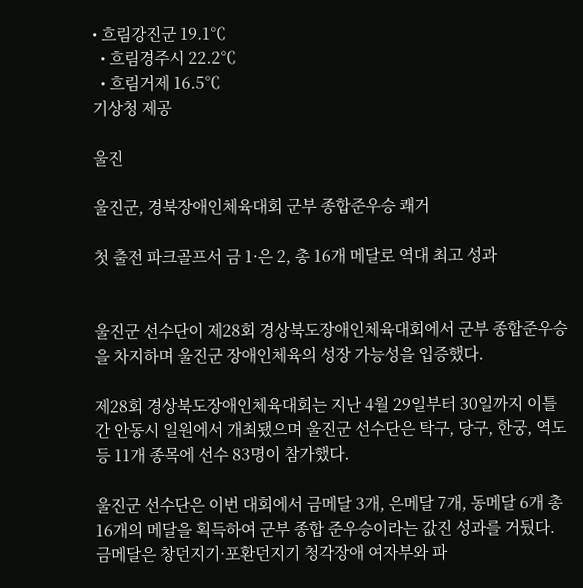• 흐림강진군 19.1℃
  • 흐림경주시 22.2℃
  • 흐림거제 16.5℃
기상청 제공

울진

울진군, 경북장애인체육대회 군부 종합준우승 쾌거

첫 출전 파크골프서 금 1·은 2, 총 16개 메달로 역대 최고 성과


울진군 선수단이 제28회 경상북도장애인체육대회에서 군부 종합준우승을 차지하며 울진군 장애인체육의 성장 가능성을 입증했다.

제28회 경상북도장애인체육대회는 지난 4월 29일부터 30일까지 이틀간 안동시 일원에서 개최됐으며 울진군 선수단은 탁구, 당구, 한궁, 역도 등 11개 종목에 선수 83명이 참가했다.

울진군 선수단은 이번 대회에서 금메달 3개, 은메달 7개, 동메달 6개 총 16개의 메달을 획득하여 군부 종합 준우승이라는 값진 성과를 거뒀다. 금메달은 창던지기·포환던지기 청각장애 여자부와 파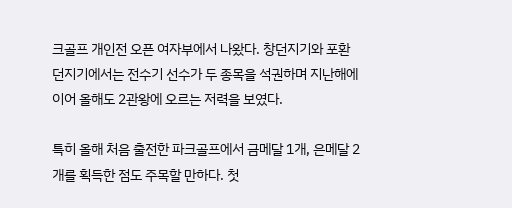크골프 개인전 오픈 여자부에서 나왔다. 창던지기와 포환던지기에서는 전수기 선수가 두 종목을 석권하며 지난해에 이어 올해도 2관왕에 오르는 저력을 보였다.

특히 올해 처음 출전한 파크골프에서 금메달 1개, 은메달 2개를 획득한 점도 주목할 만하다. 첫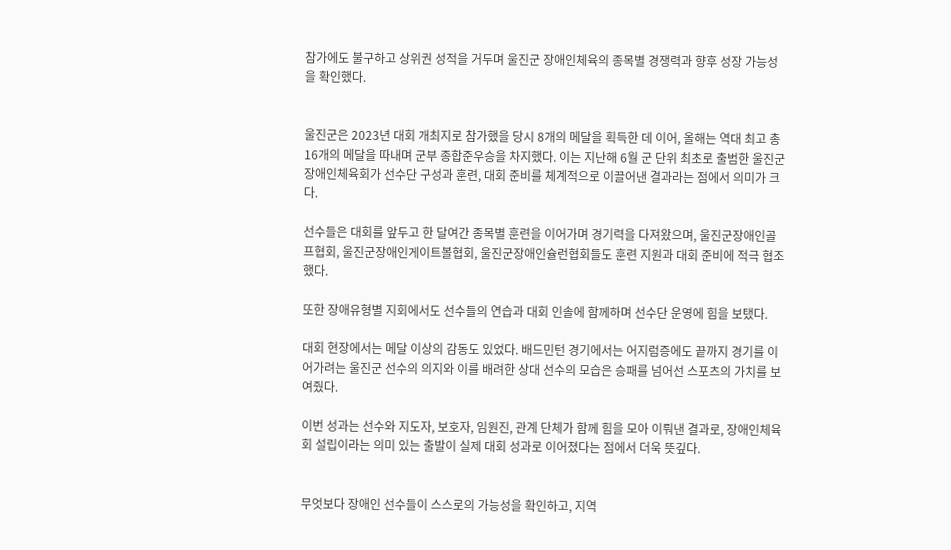참가에도 불구하고 상위권 성적을 거두며 울진군 장애인체육의 종목별 경쟁력과 향후 성장 가능성을 확인했다.


울진군은 2023년 대회 개최지로 참가했을 당시 8개의 메달을 획득한 데 이어, 올해는 역대 최고 총 16개의 메달을 따내며 군부 종합준우승을 차지했다. 이는 지난해 6월 군 단위 최초로 출범한 울진군장애인체육회가 선수단 구성과 훈련, 대회 준비를 체계적으로 이끌어낸 결과라는 점에서 의미가 크다.

선수들은 대회를 앞두고 한 달여간 종목별 훈련을 이어가며 경기력을 다져왔으며, 울진군장애인골프협회, 울진군장애인게이트볼협회, 울진군장애인슐런협회들도 훈련 지원과 대회 준비에 적극 협조했다.

또한 장애유형별 지회에서도 선수들의 연습과 대회 인솔에 함께하며 선수단 운영에 힘을 보탰다.

대회 현장에서는 메달 이상의 감동도 있었다. 배드민턴 경기에서는 어지럼증에도 끝까지 경기를 이어가려는 울진군 선수의 의지와 이를 배려한 상대 선수의 모습은 승패를 넘어선 스포츠의 가치를 보여줬다.

이번 성과는 선수와 지도자, 보호자, 임원진, 관계 단체가 함께 힘을 모아 이뤄낸 결과로, 장애인체육회 설립이라는 의미 있는 출발이 실제 대회 성과로 이어졌다는 점에서 더욱 뜻깊다.


무엇보다 장애인 선수들이 스스로의 가능성을 확인하고, 지역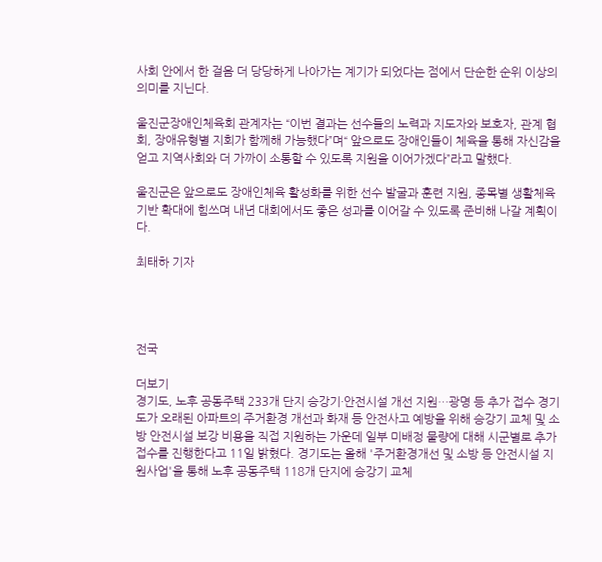사회 안에서 한 걸음 더 당당하게 나아가는 계기가 되었다는 점에서 단순한 순위 이상의 의미를 지닌다.

울진군장애인체육회 관계자는 “이번 결과는 선수들의 노력과 지도자와 보호자, 관계 협회, 장애유형별 지회가 함께해 가능했다”며“ 앞으로도 장애인들이 체육을 통해 자신감을 얻고 지역사회와 더 가까이 소통할 수 있도록 지원을 이어가겠다”라고 말했다.

울진군은 앞으로도 장애인체육 활성화를 위한 선수 발굴과 훈련 지원, 종목별 생활체육 기반 확대에 힘쓰며 내년 대회에서도 좋은 성과를 이어갈 수 있도록 준비해 나갈 계획이다.

최태하 기자




전국

더보기
경기도, 노후 공동주택 233개 단지 승강기·안전시설 개선 지원…광명 등 추가 접수 경기도가 오래된 아파트의 주거환경 개선과 화재 등 안전사고 예방을 위해 승강기 교체 및 소방 안전시설 보강 비용을 직접 지원하는 가운데 일부 미배정 물량에 대해 시군별로 추가 접수를 진행한다고 11일 밝혔다. 경기도는 올해 '주거환경개선 및 소방 등 안전시설 지원사업'을 통해 노후 공동주택 118개 단지에 승강기 교체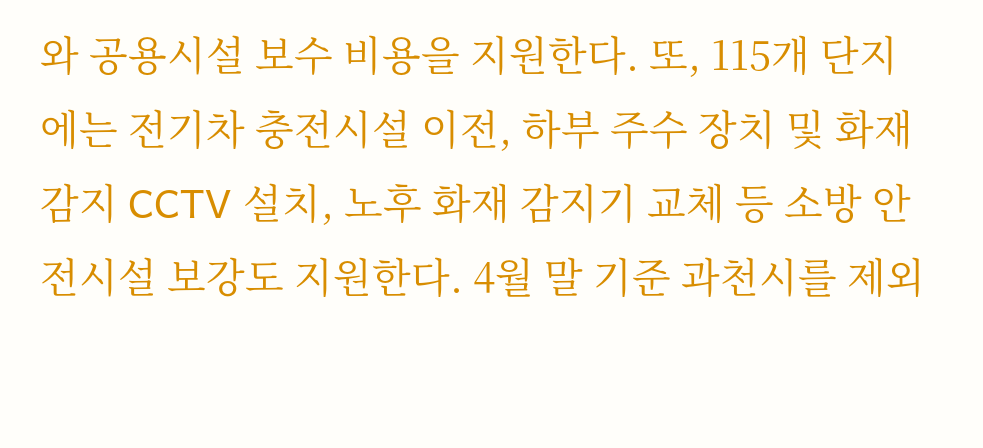와 공용시설 보수 비용을 지원한다. 또, 115개 단지에는 전기차 충전시설 이전, 하부 주수 장치 및 화재 감지 CCTV 설치, 노후 화재 감지기 교체 등 소방 안전시설 보강도 지원한다. 4월 말 기준 과천시를 제외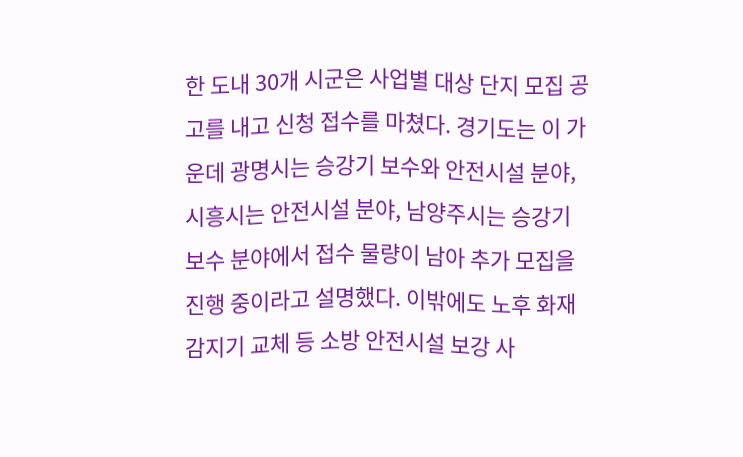한 도내 30개 시군은 사업별 대상 단지 모집 공고를 내고 신청 접수를 마쳤다. 경기도는 이 가운데 광명시는 승강기 보수와 안전시설 분야, 시흥시는 안전시설 분야, 남양주시는 승강기 보수 분야에서 접수 물량이 남아 추가 모집을 진행 중이라고 설명했다. 이밖에도 노후 화재 감지기 교체 등 소방 안전시설 보강 사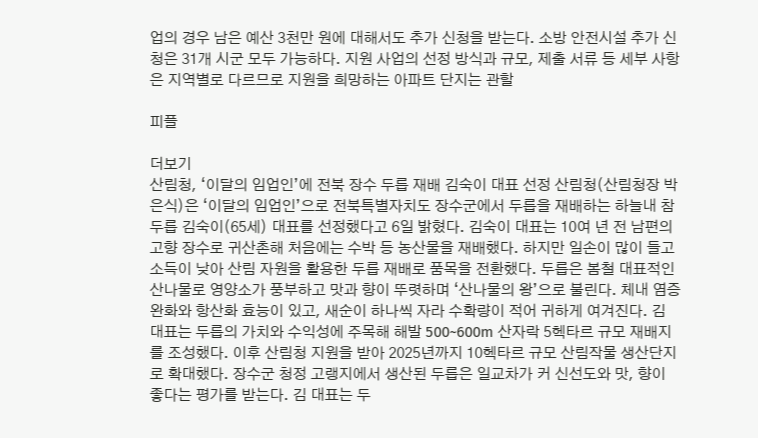업의 경우 남은 예산 3천만 원에 대해서도 추가 신청을 받는다. 소방 안전시설 추가 신청은 31개 시군 모두 가능하다. 지원 사업의 선정 방식과 규모, 제출 서류 등 세부 사항은 지역별로 다르므로 지원을 희망하는 아파트 단지는 관할

피플

더보기
산림청, ‘이달의 임업인’에 전북 장수 두릅 재배 김숙이 대표 선정 산림청(산림청장 박은식)은 ‘이달의 임업인’으로 전북특별자치도 장수군에서 두릅을 재배하는 하늘내 참두릅 김숙이(65세) 대표를 선정했다고 6일 밝혔다. 김숙이 대표는 10여 년 전 남편의 고향 장수로 귀산촌해 처음에는 수박 등 농산물을 재배했다. 하지만 일손이 많이 들고 소득이 낮아 산림 자원을 활용한 두릅 재배로 품목을 전환했다. 두릅은 봄철 대표적인 산나물로 영양소가 풍부하고 맛과 향이 뚜렷하며 ‘산나물의 왕’으로 불린다. 체내 염증 완화와 항산화 효능이 있고, 새순이 하나씩 자라 수확량이 적어 귀하게 여겨진다. 김 대표는 두릅의 가치와 수익성에 주목해 해발 500~600m 산자락 5헥타르 규모 재배지를 조성했다. 이후 산림청 지원을 받아 2025년까지 10헥타르 규모 산림작물 생산단지로 확대했다. 장수군 청정 고랭지에서 생산된 두릅은 일교차가 커 신선도와 맛, 향이 좋다는 평가를 받는다. 김 대표는 두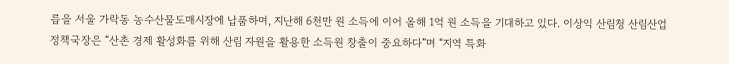릅을 서울 가락동 농수산물도매시장에 납품하며, 지난해 6천만 원 소득에 이어 올해 1억 원 소득을 기대하고 있다. 이상익 산림청 산림산업정책국장은 “산촌 경제 활성화를 위해 산림 자원을 활용한 소득원 창출이 중요하다”며 “지역 특화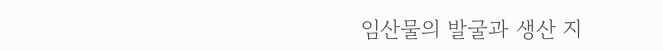임산물의 발굴과 생산 지